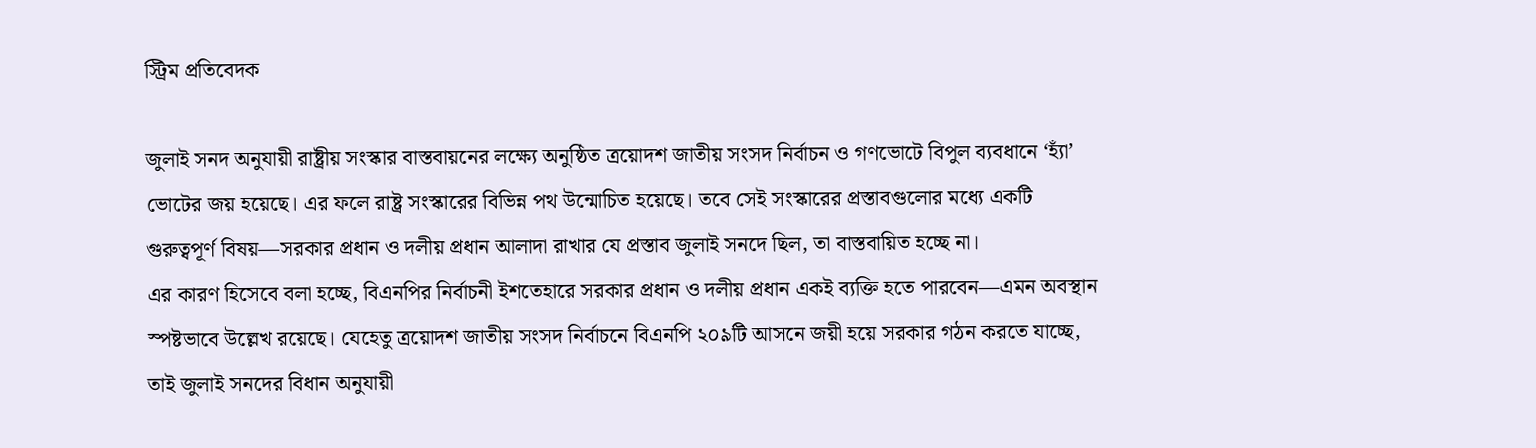স্ট্রিম প্রতিবেদক

জুলাই সনদ অনুযায়ী রাষ্ট্রীয় সংস্কার বাস্তবায়নের লক্ষ্যে অনুষ্ঠিত ত্রয়োদশ জাতীয় সংসদ নির্বাচন ও গণভোটে বিপুল ব্যবধানে ‘হ্যাঁ’ ভোটের জয় হয়েছে। এর ফলে রাষ্ট্র সংস্কারের বিভিন্ন পথ উন্মোচিত হয়েছে। তবে সেই সংস্কারের প্রস্তাবগুলোর মধ্যে একটি গুরুত্বপূর্ণ বিষয়—সরকার প্রধান ও দলীয় প্রধান আলাদা রাখার যে প্রস্তাব জুলাই সনদে ছিল, তা বাস্তবায়িত হচ্ছে না।
এর কারণ হিসেবে বলা হচ্ছে, বিএনপির নির্বাচনী ইশতেহারে সরকার প্রধান ও দলীয় প্রধান একই ব্যক্তি হতে পারবেন—এমন অবস্থান স্পষ্টভাবে উল্লেখ রয়েছে। যেহেতু ত্রয়োদশ জাতীয় সংসদ নির্বাচনে বিএনপি ২০৯টি আসনে জয়ী হয়ে সরকার গঠন করতে যাচ্ছে, তাই জুলাই সনদের বিধান অনুযায়ী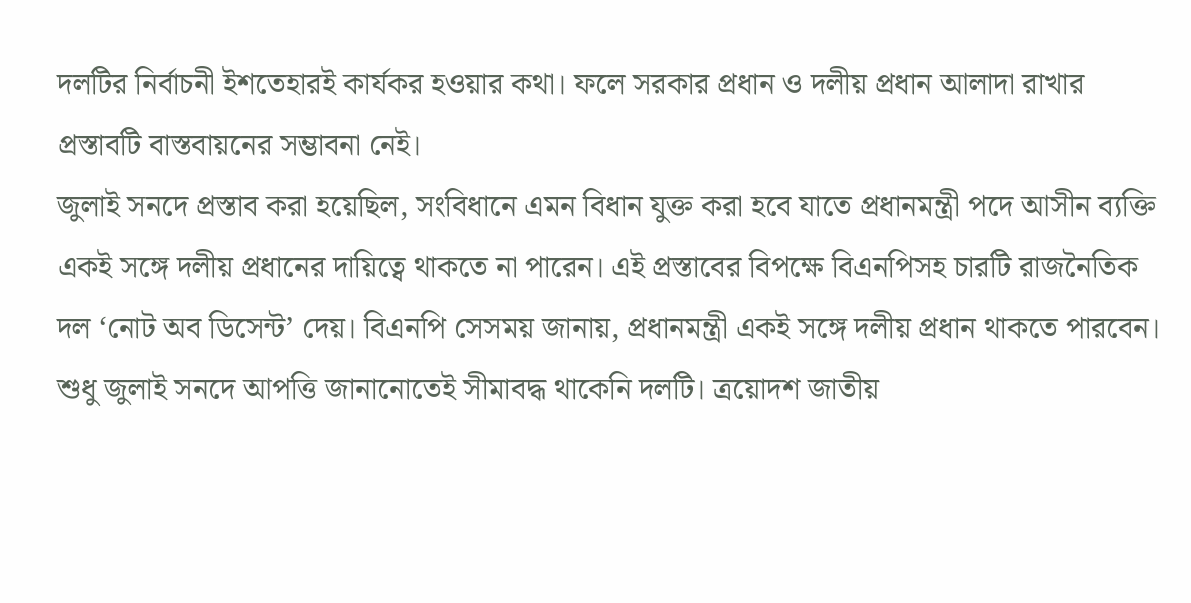দলটির নির্বাচনী ইশতেহারই কার্যকর হওয়ার কথা। ফলে সরকার প্রধান ও দলীয় প্রধান আলাদা রাখার প্রস্তাবটি বাস্তবায়নের সম্ভাবনা নেই।
জুলাই সনদে প্রস্তাব করা হয়েছিল, সংবিধানে এমন বিধান যুক্ত করা হবে যাতে প্রধানমন্ত্রী পদে আসীন ব্যক্তি একই সঙ্গে দলীয় প্রধানের দায়িত্বে থাকতে না পারেন। এই প্রস্তাবের বিপক্ষে বিএনপিসহ চারটি রাজনৈতিক দল ‘নোট অব ডিসেন্ট’ দেয়। বিএনপি সেসময় জানায়, প্রধানমন্ত্রী একই সঙ্গে দলীয় প্রধান থাকতে পারবেন।
শুধু জুলাই সনদে আপত্তি জানানোতেই সীমাবদ্ধ থাকেনি দলটি। ত্রয়োদশ জাতীয়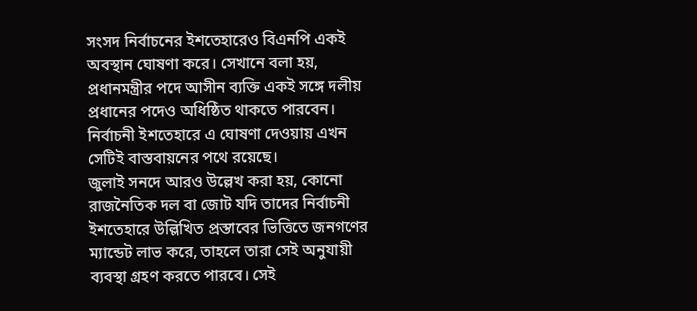সংসদ নির্বাচনের ইশতেহারেও বিএনপি একই অবস্থান ঘোষণা করে। সেখানে বলা হয়, প্রধানমন্ত্রীর পদে আসীন ব্যক্তি একই সঙ্গে দলীয় প্রধানের পদেও অধিষ্ঠিত থাকতে পারবেন। নির্বাচনী ইশতেহারে এ ঘোষণা দেওয়ায় এখন সেটিই বাস্তবায়নের পথে রয়েছে।
জুলাই সনদে আরও উল্লেখ করা হয়, কোনো রাজনৈতিক দল বা জোট যদি তাদের নির্বাচনী ইশতেহারে উল্লিখিত প্রস্তাবের ভিত্তিতে জনগণের ম্যান্ডেট লাভ করে, তাহলে তারা সেই অনুযায়ী ব্যবস্থা গ্রহণ করতে পারবে। সেই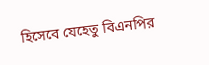হিসেবে যেহেতু বিএনপির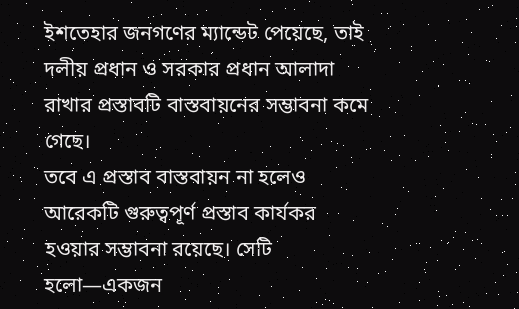ইশতেহার জনগণের ম্যান্ডেট পেয়েছে, তাই দলীয় প্রধান ও সরকার প্রধান আলাদা রাখার প্রস্তাবটি বাস্তবায়নের সম্ভাবনা কমে গেছে।
তবে এ প্রস্তাব বাস্তবায়ন না হলেও আরেকটি গুরুত্বপূর্ণ প্রস্তাব কার্যকর হওয়ার সম্ভাবনা রয়েছে। সেটি হলো—একজন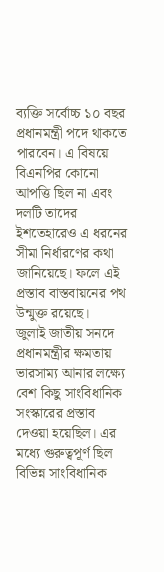ব্যক্তি সর্বোচ্চ ১০ বছর প্রধানমন্ত্রী পদে থাকতে পারবেন। এ বিষয়ে বিএনপির কোনো আপত্তি ছিল না এবং দলটি তাদের ইশতেহারেও এ ধরনের সীমা নির্ধারণের কথা জানিয়েছে। ফলে এই প্রস্তাব বাস্তবায়নের পথ উন্মুক্ত রয়েছে।
জুলাই জাতীয় সনদে প্রধানমন্ত্রীর ক্ষমতায় ভারসাম্য আনার লক্ষ্যে বেশ কিছু সাংবিধানিক সংস্কারের প্রস্তাব দেওয়া হয়েছিল। এর মধ্যে গুরুত্বপূর্ণ ছিল বিভিন্ন সাংবিধানিক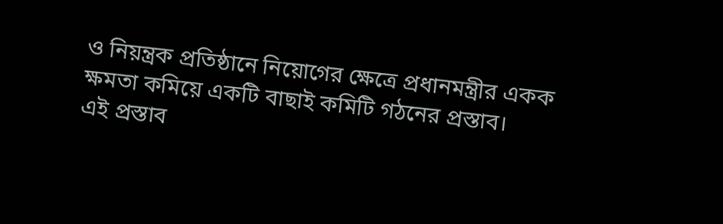ও নিয়ন্ত্রক প্রতিষ্ঠানে নিয়োগের ক্ষেত্রে প্রধানমন্ত্রীর একক ক্ষমতা কমিয়ে একটি বাছাই কমিটি গঠনের প্রস্তাব।
এই প্রস্তাব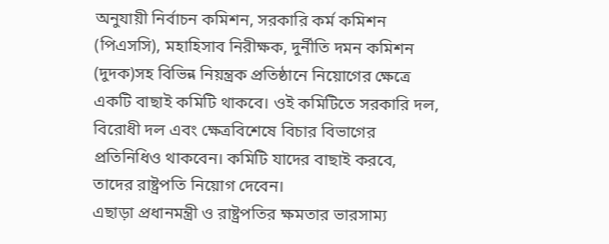অনুযায়ী নির্বাচন কমিশন, সরকারি কর্ম কমিশন (পিএসসি), মহাহিসাব নিরীক্ষক, দুর্নীতি দমন কমিশন (দুদক)সহ বিভিন্ন নিয়ন্ত্রক প্রতিষ্ঠানে নিয়োগের ক্ষেত্রে একটি বাছাই কমিটি থাকবে। ওই কমিটিতে সরকারি দল, বিরোধী দল এবং ক্ষেত্রবিশেষে বিচার বিভাগের প্রতিনিধিও থাকবেন। কমিটি যাদের বাছাই করবে, তাদের রাষ্ট্রপতি নিয়োগ দেবেন।
এছাড়া প্রধানমন্ত্রী ও রাষ্ট্রপতির ক্ষমতার ভারসাম্য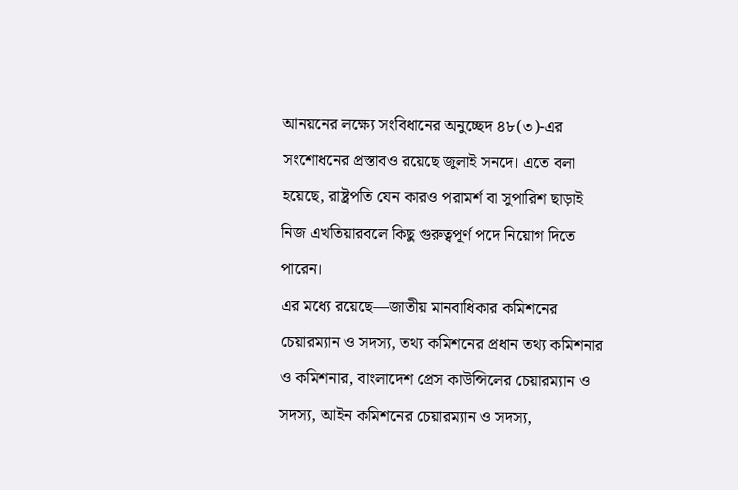আনয়নের লক্ষ্যে সংবিধানের অনুচ্ছেদ ৪৮(৩)-এর সংশোধনের প্রস্তাবও রয়েছে জুলাই সনদে। এতে বলা হয়েছে, রাষ্ট্রপতি যেন কারও পরামর্শ বা সুপারিশ ছাড়াই নিজ এখতিয়ারবলে কিছু গুরুত্বপূর্ণ পদে নিয়োগ দিতে পারেন।
এর মধ্যে রয়েছে—জাতীয় মানবাধিকার কমিশনের চেয়ারম্যান ও সদস্য, তথ্য কমিশনের প্রধান তথ্য কমিশনার ও কমিশনার, বাংলাদেশ প্রেস কাউন্সিলের চেয়ারম্যান ও সদস্য, আইন কমিশনের চেয়ারম্যান ও সদস্য,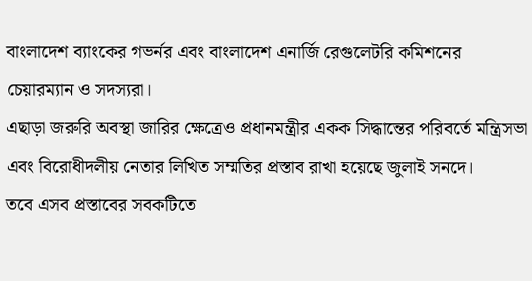বাংলাদেশ ব্যাংকের গভর্নর এবং বাংলাদেশ এনার্জি রেগুলেটরি কমিশনের চেয়ারম্যান ও সদস্যরা।
এছাড়া জরুরি অবস্থা জারির ক্ষেত্রেও প্রধানমন্ত্রীর একক সিদ্ধান্তের পরিবর্তে মন্ত্রিসভা এবং বিরোধীদলীয় নেতার লিখিত সম্মতির প্রস্তাব রাখা হয়েছে জুলাই সনদে।
তবে এসব প্রস্তাবের সবকটিতে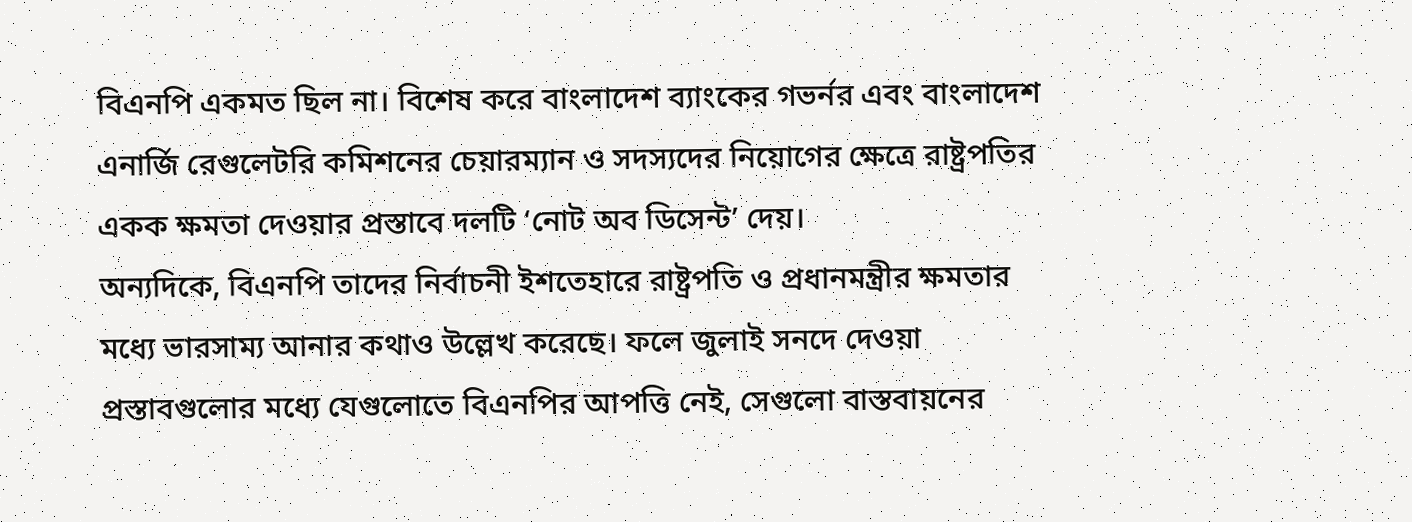বিএনপি একমত ছিল না। বিশেষ করে বাংলাদেশ ব্যাংকের গভর্নর এবং বাংলাদেশ এনার্জি রেগুলেটরি কমিশনের চেয়ারম্যান ও সদস্যদের নিয়োগের ক্ষেত্রে রাষ্ট্রপতির একক ক্ষমতা দেওয়ার প্রস্তাবে দলটি ‘নোট অব ডিসেন্ট’ দেয়।
অন্যদিকে, বিএনপি তাদের নির্বাচনী ইশতেহারে রাষ্ট্রপতি ও প্রধানমন্ত্রীর ক্ষমতার মধ্যে ভারসাম্য আনার কথাও উল্লেখ করেছে। ফলে জুলাই সনদে দেওয়া প্রস্তাবগুলোর মধ্যে যেগুলোতে বিএনপির আপত্তি নেই, সেগুলো বাস্তবায়নের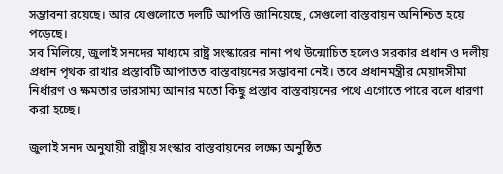সম্ভাবনা রয়েছে। আর যেগুলোতে দলটি আপত্তি জানিয়েছে, সেগুলো বাস্তবায়ন অনিশ্চিত হয়ে পড়েছে।
সব মিলিয়ে, জুলাই সনদের মাধ্যমে রাষ্ট্র সংস্কারের নানা পথ উন্মোচিত হলেও সরকার প্রধান ও দলীয় প্রধান পৃথক রাখার প্রস্তাবটি আপাতত বাস্তবায়নের সম্ভাবনা নেই। তবে প্রধানমন্ত্রীর মেয়াদসীমা নির্ধারণ ও ক্ষমতার ভারসাম্য আনার মতো কিছু প্রস্তাব বাস্তবায়নের পথে এগোতে পারে বলে ধারণা করা হচ্ছে।

জুলাই সনদ অনুযায়ী রাষ্ট্রীয় সংস্কার বাস্তবায়নের লক্ষ্যে অনুষ্ঠিত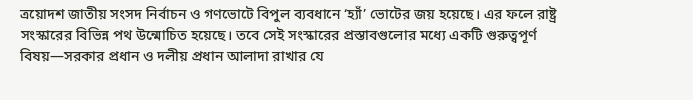ত্রয়োদশ জাতীয় সংসদ নির্বাচন ও গণভোটে বিপুল ব্যবধানে ‘হ্যাঁ’ ভোটের জয় হয়েছে। এর ফলে রাষ্ট্র সংস্কারের বিভিন্ন পথ উন্মোচিত হয়েছে। তবে সেই সংস্কারের প্রস্তাবগুলোর মধ্যে একটি গুরুত্বপূর্ণ বিষয়—সরকার প্রধান ও দলীয় প্রধান আলাদা রাখার যে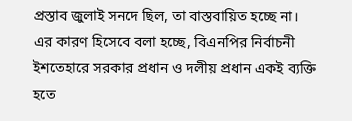প্রস্তাব জুলাই সনদে ছিল, তা বাস্তবায়িত হচ্ছে না।
এর কারণ হিসেবে বলা হচ্ছে, বিএনপির নির্বাচনী ইশতেহারে সরকার প্রধান ও দলীয় প্রধান একই ব্যক্তি হতে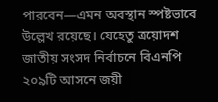পারবেন—এমন অবস্থান স্পষ্টভাবে উল্লেখ রয়েছে। যেহেতু ত্রয়োদশ জাতীয় সংসদ নির্বাচনে বিএনপি ২০৯টি আসনে জয়ী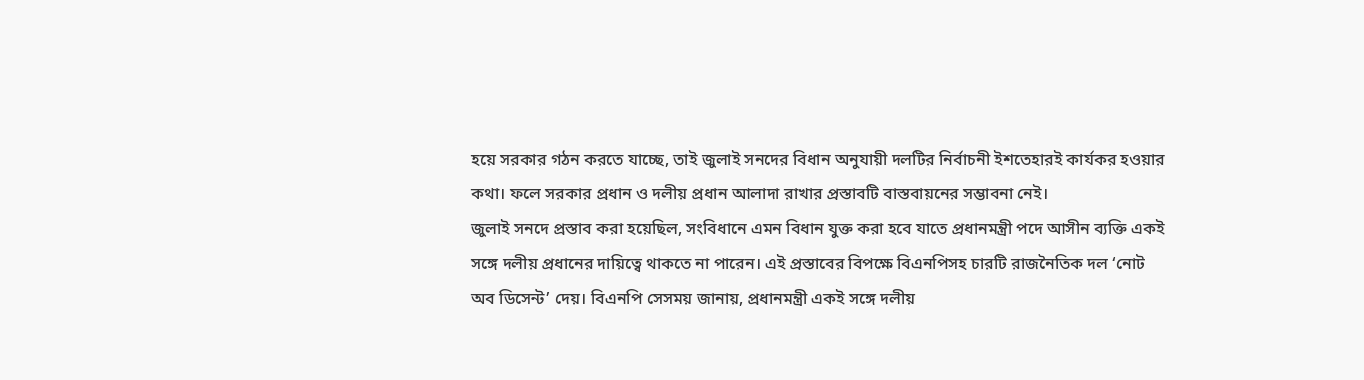হয়ে সরকার গঠন করতে যাচ্ছে, তাই জুলাই সনদের বিধান অনুযায়ী দলটির নির্বাচনী ইশতেহারই কার্যকর হওয়ার কথা। ফলে সরকার প্রধান ও দলীয় প্রধান আলাদা রাখার প্রস্তাবটি বাস্তবায়নের সম্ভাবনা নেই।
জুলাই সনদে প্রস্তাব করা হয়েছিল, সংবিধানে এমন বিধান যুক্ত করা হবে যাতে প্রধানমন্ত্রী পদে আসীন ব্যক্তি একই সঙ্গে দলীয় প্রধানের দায়িত্বে থাকতে না পারেন। এই প্রস্তাবের বিপক্ষে বিএনপিসহ চারটি রাজনৈতিক দল ‘নোট অব ডিসেন্ট’ দেয়। বিএনপি সেসময় জানায়, প্রধানমন্ত্রী একই সঙ্গে দলীয়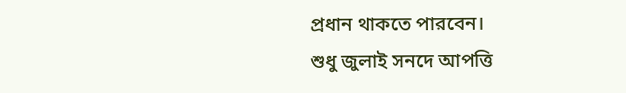প্রধান থাকতে পারবেন।
শুধু জুলাই সনদে আপত্তি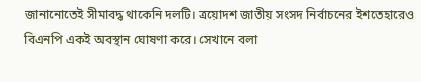জানানোতেই সীমাবদ্ধ থাকেনি দলটি। ত্রয়োদশ জাতীয় সংসদ নির্বাচনের ইশতেহারেও বিএনপি একই অবস্থান ঘোষণা করে। সেখানে বলা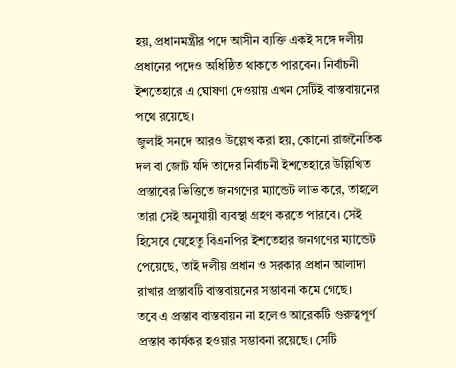হয়, প্রধানমন্ত্রীর পদে আসীন ব্যক্তি একই সঙ্গে দলীয় প্রধানের পদেও অধিষ্ঠিত থাকতে পারবেন। নির্বাচনী ইশতেহারে এ ঘোষণা দেওয়ায় এখন সেটিই বাস্তবায়নের পথে রয়েছে।
জুলাই সনদে আরও উল্লেখ করা হয়, কোনো রাজনৈতিক দল বা জোট যদি তাদের নির্বাচনী ইশতেহারে উল্লিখিত প্রস্তাবের ভিত্তিতে জনগণের ম্যান্ডেট লাভ করে, তাহলে তারা সেই অনুযায়ী ব্যবস্থা গ্রহণ করতে পারবে। সেই হিসেবে যেহেতু বিএনপির ইশতেহার জনগণের ম্যান্ডেট পেয়েছে, তাই দলীয় প্রধান ও সরকার প্রধান আলাদা রাখার প্রস্তাবটি বাস্তবায়নের সম্ভাবনা কমে গেছে।
তবে এ প্রস্তাব বাস্তবায়ন না হলেও আরেকটি গুরুত্বপূর্ণ প্রস্তাব কার্যকর হওয়ার সম্ভাবনা রয়েছে। সেটি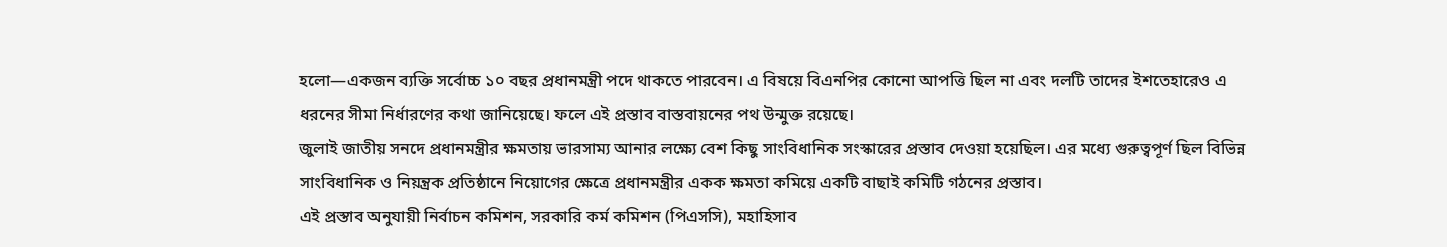হলো—একজন ব্যক্তি সর্বোচ্চ ১০ বছর প্রধানমন্ত্রী পদে থাকতে পারবেন। এ বিষয়ে বিএনপির কোনো আপত্তি ছিল না এবং দলটি তাদের ইশতেহারেও এ ধরনের সীমা নির্ধারণের কথা জানিয়েছে। ফলে এই প্রস্তাব বাস্তবায়নের পথ উন্মুক্ত রয়েছে।
জুলাই জাতীয় সনদে প্রধানমন্ত্রীর ক্ষমতায় ভারসাম্য আনার লক্ষ্যে বেশ কিছু সাংবিধানিক সংস্কারের প্রস্তাব দেওয়া হয়েছিল। এর মধ্যে গুরুত্বপূর্ণ ছিল বিভিন্ন সাংবিধানিক ও নিয়ন্ত্রক প্রতিষ্ঠানে নিয়োগের ক্ষেত্রে প্রধানমন্ত্রীর একক ক্ষমতা কমিয়ে একটি বাছাই কমিটি গঠনের প্রস্তাব।
এই প্রস্তাব অনুযায়ী নির্বাচন কমিশন, সরকারি কর্ম কমিশন (পিএসসি), মহাহিসাব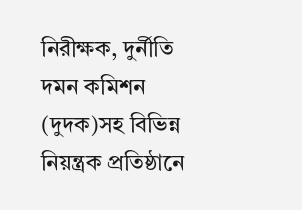নিরীক্ষক, দুর্নীতি দমন কমিশন (দুদক)সহ বিভিন্ন নিয়ন্ত্রক প্রতিষ্ঠানে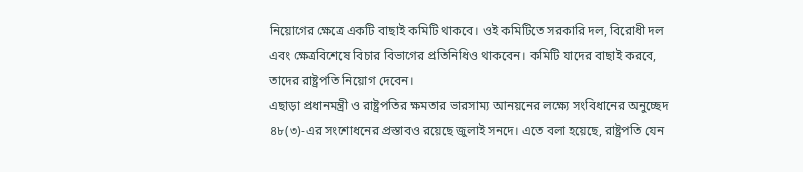নিয়োগের ক্ষেত্রে একটি বাছাই কমিটি থাকবে। ওই কমিটিতে সরকারি দল, বিরোধী দল এবং ক্ষেত্রবিশেষে বিচার বিভাগের প্রতিনিধিও থাকবেন। কমিটি যাদের বাছাই করবে, তাদের রাষ্ট্রপতি নিয়োগ দেবেন।
এছাড়া প্রধানমন্ত্রী ও রাষ্ট্রপতির ক্ষমতার ভারসাম্য আনয়নের লক্ষ্যে সংবিধানের অনুচ্ছেদ ৪৮(৩)-এর সংশোধনের প্রস্তাবও রয়েছে জুলাই সনদে। এতে বলা হয়েছে, রাষ্ট্রপতি যেন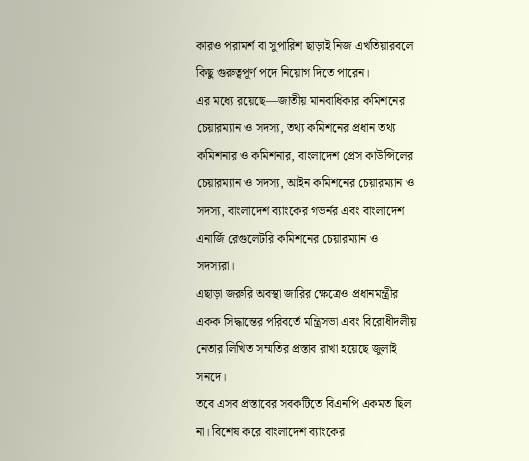কারও পরামর্শ বা সুপারিশ ছাড়াই নিজ এখতিয়ারবলে কিছু গুরুত্বপূর্ণ পদে নিয়োগ দিতে পারেন।
এর মধ্যে রয়েছে—জাতীয় মানবাধিকার কমিশনের চেয়ারম্যান ও সদস্য, তথ্য কমিশনের প্রধান তথ্য কমিশনার ও কমিশনার, বাংলাদেশ প্রেস কাউন্সিলের চেয়ারম্যান ও সদস্য, আইন কমিশনের চেয়ারম্যান ও সদস্য, বাংলাদেশ ব্যাংকের গভর্নর এবং বাংলাদেশ এনার্জি রেগুলেটরি কমিশনের চেয়ারম্যান ও সদস্যরা।
এছাড়া জরুরি অবস্থা জারির ক্ষেত্রেও প্রধানমন্ত্রীর একক সিদ্ধান্তের পরিবর্তে মন্ত্রিসভা এবং বিরোধীদলীয় নেতার লিখিত সম্মতির প্রস্তাব রাখা হয়েছে জুলাই সনদে।
তবে এসব প্রস্তাবের সবকটিতে বিএনপি একমত ছিল না। বিশেষ করে বাংলাদেশ ব্যাংকের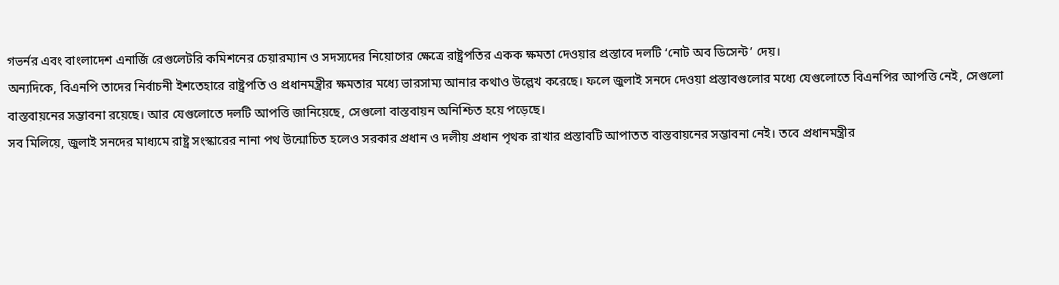গভর্নর এবং বাংলাদেশ এনার্জি রেগুলেটরি কমিশনের চেয়ারম্যান ও সদস্যদের নিয়োগের ক্ষেত্রে রাষ্ট্রপতির একক ক্ষমতা দেওয়ার প্রস্তাবে দলটি ‘নোট অব ডিসেন্ট’ দেয়।
অন্যদিকে, বিএনপি তাদের নির্বাচনী ইশতেহারে রাষ্ট্রপতি ও প্রধানমন্ত্রীর ক্ষমতার মধ্যে ভারসাম্য আনার কথাও উল্লেখ করেছে। ফলে জুলাই সনদে দেওয়া প্রস্তাবগুলোর মধ্যে যেগুলোতে বিএনপির আপত্তি নেই, সেগুলো বাস্তবায়নের সম্ভাবনা রয়েছে। আর যেগুলোতে দলটি আপত্তি জানিয়েছে, সেগুলো বাস্তবায়ন অনিশ্চিত হয়ে পড়েছে।
সব মিলিয়ে, জুলাই সনদের মাধ্যমে রাষ্ট্র সংস্কারের নানা পথ উন্মোচিত হলেও সরকার প্রধান ও দলীয় প্রধান পৃথক রাখার প্রস্তাবটি আপাতত বাস্তবায়নের সম্ভাবনা নেই। তবে প্রধানমন্ত্রীর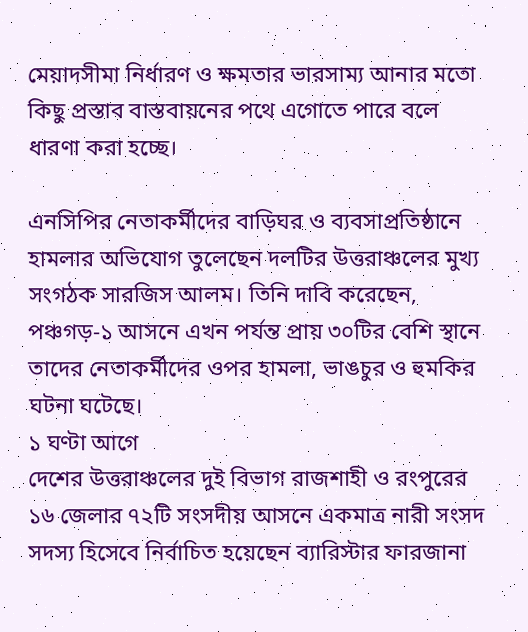মেয়াদসীমা নির্ধারণ ও ক্ষমতার ভারসাম্য আনার মতো কিছু প্রস্তাব বাস্তবায়নের পথে এগোতে পারে বলে ধারণা করা হচ্ছে।

এনসিপির নেতাকর্মীদের বাড়িঘর ও ব্যবসাপ্রতিষ্ঠানে হামলার অভিযোগ তুলেছেন দলটির উত্তরাঞ্চলের মুখ্য সংগঠক সারজিস আলম। তিনি দাবি করেছেন, পঞ্চগড়-১ আসনে এখন পর্যন্ত প্রায় ৩০টির বেশি স্থানে তাদের নেতাকর্মীদের ওপর হামলা, ভাঙচুর ও হুমকির ঘটনা ঘটেছে।
১ ঘণ্টা আগে
দেশের উত্তরাঞ্চলের দুই বিভাগ রাজশাহী ও রংপুরের ১৬ জেলার ৭২টি সংসদীয় আসনে একমাত্র নারী সংসদ সদস্য হিসেবে নির্বাচিত হয়েছেন ব্যারিস্টার ফারজানা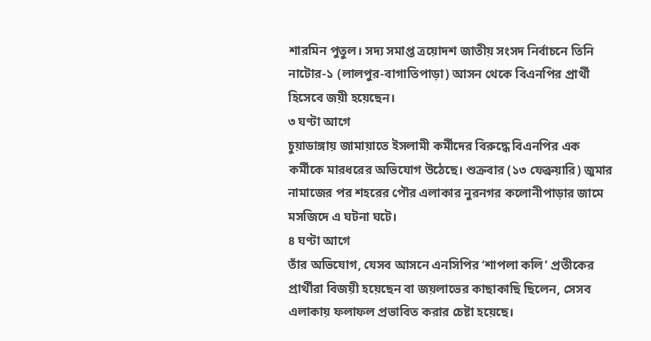শারমিন পুতুল। সদ্য সমাপ্ত ত্রয়োদশ জাতীয় সংসদ নির্বাচনে তিনি নাটোর-১ (লালপুর-বাগাতিপাড়া) আসন থেকে বিএনপির প্রার্থী হিসেবে জয়ী হয়েছেন।
৩ ঘণ্টা আগে
চুয়াডাঙ্গায় জামায়াতে ইসলামী কর্মীদের বিরুদ্ধে বিএনপির এক কর্মীকে মারধরের অভিযোগ উঠেছে। শুক্রবার (১৩ ফেব্রুয়ারি) জুমার নামাজের পর শহরের পৌর এলাকার নুরনগর কলোনীপাড়ার জামে মসজিদে এ ঘটনা ঘটে।
৪ ঘণ্টা আগে
তাঁর অভিযোগ, যেসব আসনে এনসিপির ‘শাপলা কলি’ প্রতীকের প্রার্থীরা বিজয়ী হয়েছেন বা জয়লাভের কাছাকাছি ছিলেন, সেসব এলাকায় ফলাফল প্রভাবিত করার চেষ্টা হয়েছে।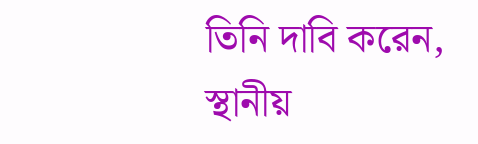তিনি দাবি করেন, স্থানীয়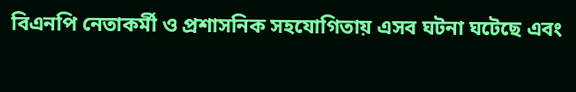বিএনপি নেতাকর্মী ও প্রশাসনিক সহযোগিতায় এসব ঘটনা ঘটেছে এবং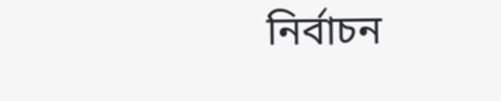নির্বাচন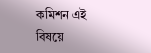কমিশন এই বিষয়ে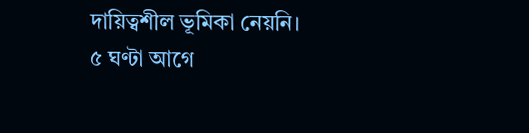দায়িত্বশীল ভূমিকা নেয়নি।
৫ ঘণ্টা আগে